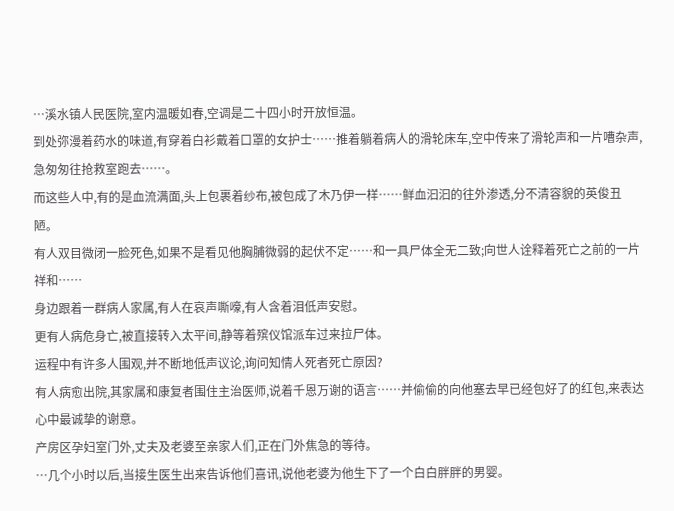…溪水镇人民医院,室内温暖如春,空调是二十四小时开放恒温。
到处弥漫着药水的味道,有穿着白衫戴着口罩的女护士……推着躺着病人的滑轮床车,空中传来了滑轮声和一片嘈杂声,急匆匆往抢救室跑去……。
而这些人中,有的是血流满面,头上包裹着纱布,被包成了木乃伊一样……鲜血汩汩的往外渗透,分不清容貌的英俊丑陋。
有人双目微闭一脸死色,如果不是看见他胸脯微弱的起伏不定……和一具尸体全无二致;向世人诠释着死亡之前的一片祥和……
身边跟着一群病人家属,有人在哀声嘶嚎,有人含着泪低声安慰。
更有人病危身亡,被直接转入太平间,静等着殡仪馆派车过来拉尸体。
运程中有许多人围观,并不断地低声议论,询问知情人死者死亡原因?
有人病愈出院,其家属和康复者围住主治医师,说着千恩万谢的语言……并偷偷的向他塞去早已经包好了的红包,来表达心中最诚挚的谢意。
产房区孕妇室门外,丈夫及老婆至亲家人们,正在门外焦急的等待。
…几个小时以后,当接生医生出来告诉他们喜讯,说他老婆为他生下了一个白白胖胖的男婴。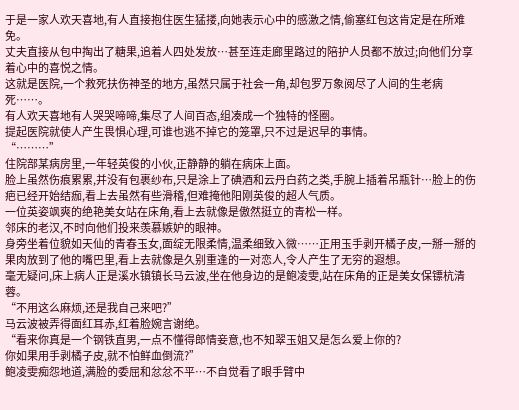于是一家人欢天喜地,有人直接抱住医生猛搂,向她表示心中的感激之情,偷塞红包这肯定是在所难免。
丈夫直接从包中掏出了糖果,追着人四处发放…甚至连走廊里路过的陪护人员都不放过;向他们分享着心中的喜悦之情。
这就是医院,一个救死扶伤神圣的地方,虽然只属于社会一角,却包罗万象阅尽了人间的生老病死……。
有人欢天喜地有人哭哭啼啼,集尽了人间百态,组凑成一个独特的怪圈。
提起医院就使人产生畏惧心理,可谁也逃不掉它的笼罩,只不过是迟早的事情。
“………”
住院部某病房里,一年轻英俊的小伙,正静静的躺在病床上面。
脸上虽然伤痕累累,并没有包裹纱布,只是涂上了碘酒和云丹白药之类,手腕上插着吊瓶针…脸上的伤疤已经开始结痂,看上去虽然有些滑稽,但难掩他阳刚英俊的超人气质。
一位英姿飒爽的绝艳美女站在床角,看上去就像是傲然挺立的青松一样。
邻床的老汉,不时向他们投来羡慕嫉妒的眼神。
身旁坐着位貌如天仙的青春玉女,面绽无限柔情,温柔细致入微……正用玉手剥开橘子皮,一掰一掰的果肉放到了他的嘴巴里,看上去就像是久别重逢的一对恋人,令人产生了无穷的遐想。
毫无疑问,床上病人正是溪水镇镇长马云波,坐在他身边的是鲍凌雯,站在床角的正是美女保镖杭清蓉。
“不用这么麻烦,还是我自己来吧?”
马云波被弄得面红耳赤,红着脸婉言谢绝。
“看来你真是一个钢铁直男,一点不懂得郎情妾意,也不知翠玉姐又是怎么爱上你的?
你如果用手剥橘子皮,就不怕鲜血倒流?”
鲍凌雯痴怨地道,满脸的委屈和忿忿不平…不自觉看了眼手臂中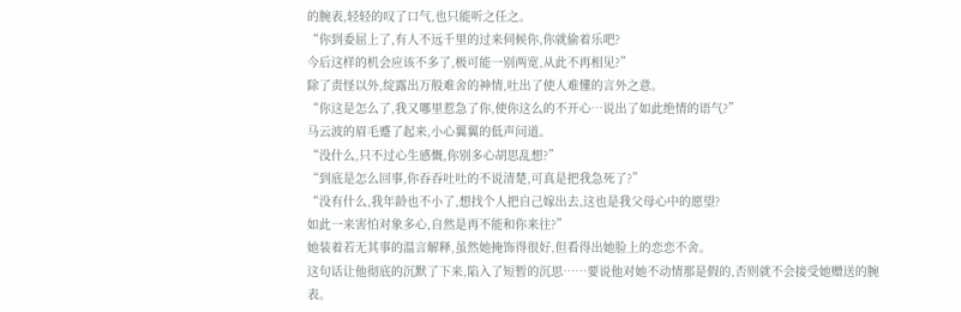的腕表,轻轻的叹了口气,也只能听之任之。
“你到委屈上了,有人不远千里的过来伺候你,你就偷着乐吧?
今后这样的机会应该不多了,极可能一别两宽,从此不再相见?”
除了责怪以外,绽露出万般难舍的神情,吐出了使人难懂的言外之意。
“你这是怎么了,我又哪里惹急了你,使你这么的不开心…说出了如此绝情的语气?”
马云波的眉毛蹙了起来,小心翼翼的低声问道。
“没什么,只不过心生感慨,你别多心胡思乱想?”
“到底是怎么回事,你吞吞吐吐的不说清楚,可真是把我急死了?”
“没有什么,我年龄也不小了,想找个人把自己嫁出去,这也是我父母心中的愿望?
如此一来害怕对象多心,自然是再不能和你来往?”
她装着若无其事的温言解释,虽然她掩饰得很好,但看得出她脸上的恋恋不舍。
这句话让他彻底的沉默了下来,陷入了短暂的沉思……要说他对她不动情那是假的,否则就不会接受她赠送的腕表。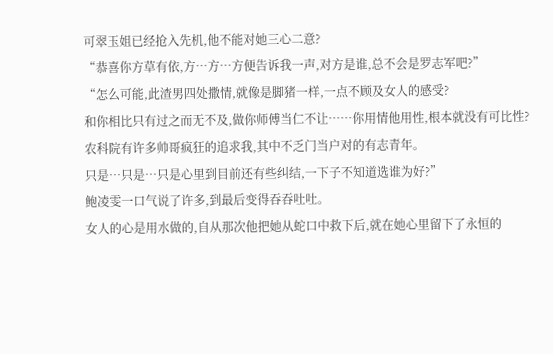可翠玉姐已经抢入先机,他不能对她三心二意?
“恭喜你方草有依,方…方…方便告诉我一声,对方是谁,总不会是罗志军吧?”
“怎么可能,此渣男四处撒情,就像是脚猪一样,一点不顾及女人的感受?
和你相比只有过之而无不及,做你师傅当仁不让……你用情他用性,根本就没有可比性?
农科院有许多帅哥疯狂的追求我,其中不乏门当户对的有志青年。
只是…只是…只是心里到目前还有些纠结,一下子不知道选谁为好?”
鲍凌雯一口气说了许多,到最后变得吞吞吐吐。
女人的心是用水做的,自从那次他把她从蛇口中救下后,就在她心里留下了永恒的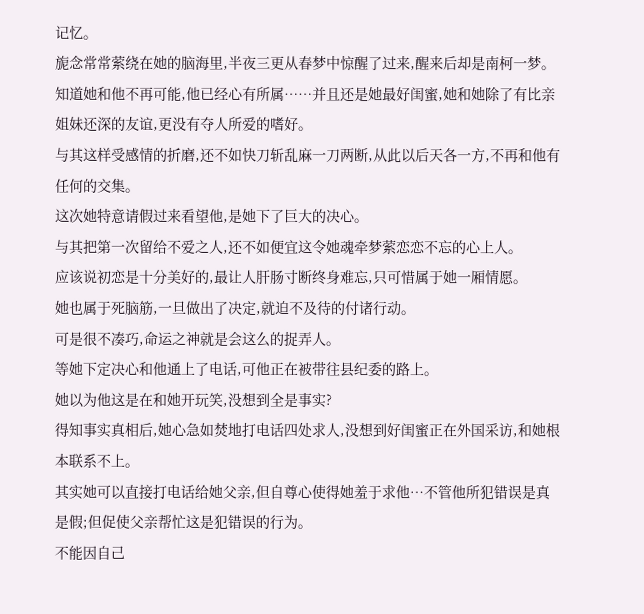记忆。
旎念常常萦绕在她的脑海里,半夜三更从春梦中惊醒了过来,醒来后却是南柯一梦。
知道她和他不再可能,他已经心有所属……并且还是她最好闺蜜,她和她除了有比亲姐妹还深的友谊,更没有夺人所爱的嗜好。
与其这样受感情的折磨,还不如快刀斩乱麻一刀两断,从此以后天各一方,不再和他有任何的交集。
这次她特意请假过来看望他,是她下了巨大的决心。
与其把第一次留给不爱之人,还不如便宜这令她魂牵梦萦恋恋不忘的心上人。
应该说初恋是十分美好的,最让人肝肠寸断终身难忘,只可惜属于她一厢情愿。
她也属于死脑筋,一旦做出了决定,就迫不及待的付诸行动。
可是很不凑巧,命运之神就是会这么的捉弄人。
等她下定决心和他通上了电话,可他正在被带往县纪委的路上。
她以为他这是在和她开玩笑,没想到全是事实?
得知事实真相后,她心急如焚地打电话四处求人,没想到好闺蜜正在外国采访,和她根本联系不上。
其实她可以直接打电话给她父亲,但自尊心使得她羞于求他…不管他所犯错误是真是假;但促使父亲帮忙这是犯错误的行为。
不能因自己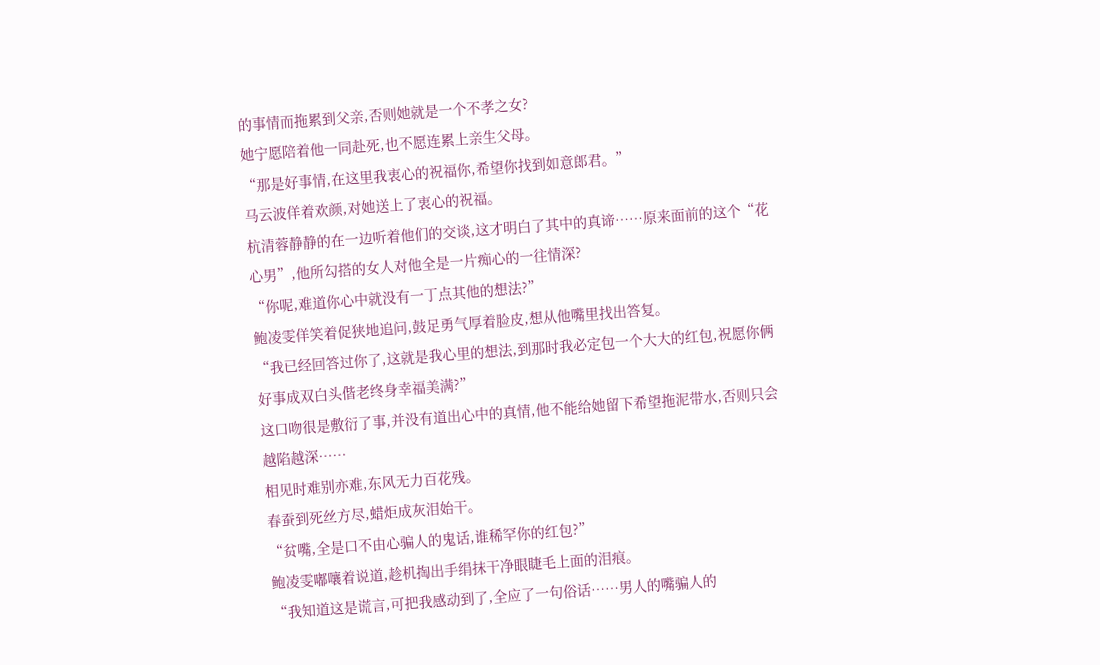的事情而拖累到父亲,否则她就是一个不孝之女?
她宁愿陪着他一同赴死,也不愿连累上亲生父母。
“那是好事情,在这里我衷心的祝福你,希望你找到如意郎君。”
马云波佯着欢颜,对她送上了衷心的祝福。
杭清蓉静静的在一边听着他们的交谈,这才明白了其中的真谛……原来面前的这个“花心男”,他所勾搭的女人对他全是一片痴心的一往情深?
“你呢,难道你心中就没有一丁点其他的想法?”
鲍凌雯佯笑着促狭地追问,鼓足勇气厚着脸皮,想从他嘴里找出答复。
“我已经回答过你了,这就是我心里的想法,到那时我必定包一个大大的红包,祝愿你俩好事成双白头偕老终身幸福美满?”
这口吻很是敷衍了事,并没有道出心中的真情,他不能给她留下希望拖泥带水,否则只会越陷越深……
相见时难别亦难,东风无力百花残。
春蚕到死丝方尽,蜡炬成灰泪始干。
“贫嘴,全是口不由心骗人的鬼话,谁稀罕你的红包?”
鲍凌雯嘟嚷着说道,趁机掏出手绢抹干净眼睫毛上面的泪痕。
“我知道这是谎言,可把我感动到了,全应了一句俗话……男人的嘴骗人的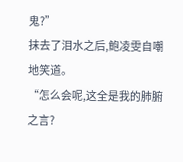鬼?”
抹去了泪水之后,鲍凌雯自嘲地笑道。
“怎么会呢,这全是我的肺腑之言?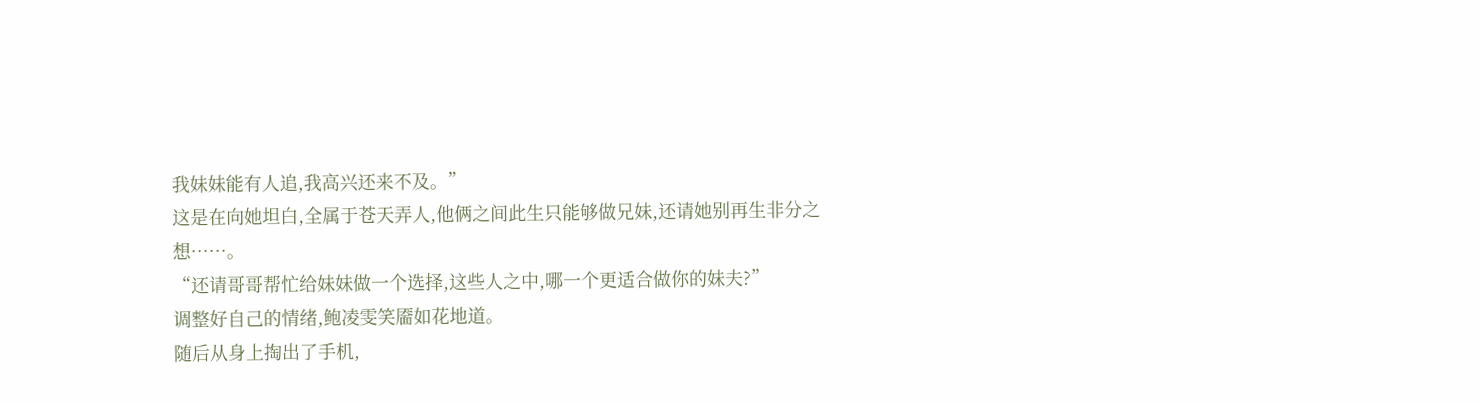我妹妹能有人追,我高兴还来不及。”
这是在向她坦白,全属于苍天弄人,他俩之间此生只能够做兄妹,还请她别再生非分之想……。
“还请哥哥帮忙给妹妹做一个选择,这些人之中,哪一个更适合做你的妹夫?”
调整好自己的情绪,鲍凌雯笑靥如花地道。
随后从身上掏出了手机,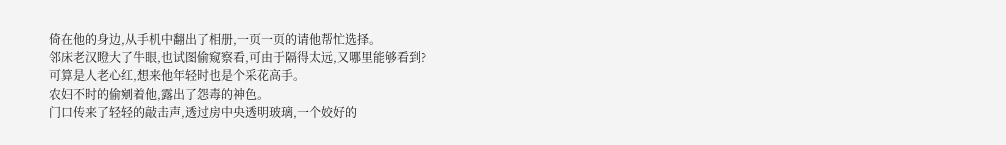倚在他的身边,从手机中翻出了相册,一页一页的请他帮忙选择。
邻床老汉瞪大了牛眼,也试图偷窥察看,可由于隔得太远,又哪里能够看到?
可算是人老心红,想来他年轻时也是个采花高手。
农妇不时的偷剜着他,露出了怨毒的神色。
门口传来了轻轻的敲击声,透过房中央透明玻璃,一个姣好的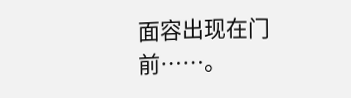面容出现在门前……。